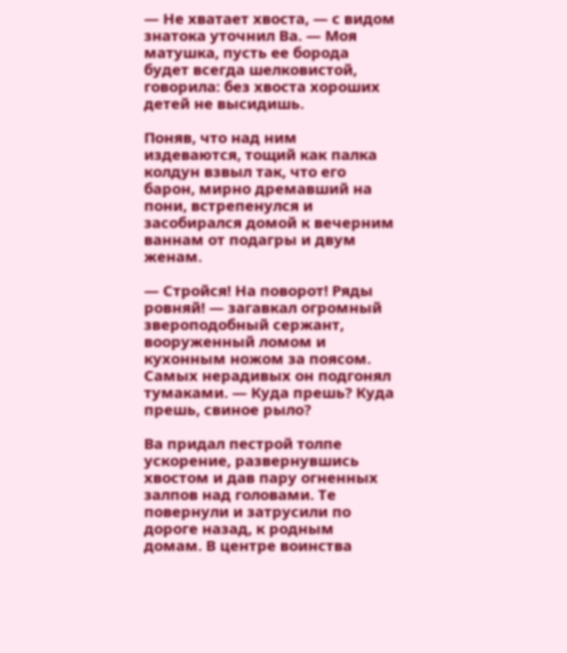— Не хватает хвоста, — с видом знатока уточнил Ва. — Моя матушка, пусть ее борода будет всегда шелковистой, говорила: без хвоста хороших детей не высидишь.

Поняв, что над ним издеваются, тощий как палка колдун взвыл так, что его барон, мирно дремавший на пони, встрепенулся и засобирался домой к вечерним ваннам от подагры и двум женам.

— Стройся! На поворот! Ряды ровняй! — загавкал огромный звероподобный сержант, вооруженный ломом и кухонным ножом за поясом. Самых нерадивых он подгонял тумаками. — Куда прешь? Куда прешь, свиное рыло?

Ва придал пестрой толпе ускорение, развернувшись хвостом и дав пару огненных залпов над головами. Те повернули и затрусили по дороге назад, к родным домам. В центре воинства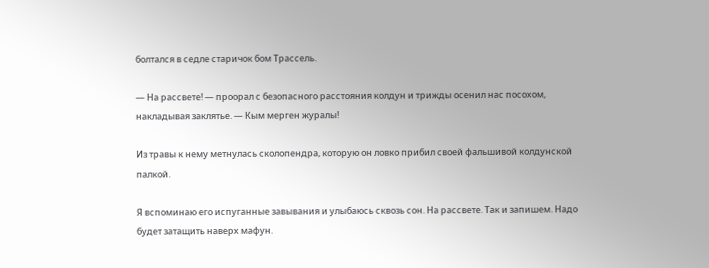болтался в седле старичок бом Трассель.

— На рассвете! — проорал с безопасного расстояния колдун и трижды осенил нас посохом, накладывая заклятье. — Кым мерген журалы!

Из травы к нему метнулась сколопендра, которую он ловко прибил своей фальшивой колдунской палкой.

Я вспоминаю его испуганные завывания и улыбаюсь сквозь сон. На рассвете. Так и запишем. Надо будет затащить наверх мафун.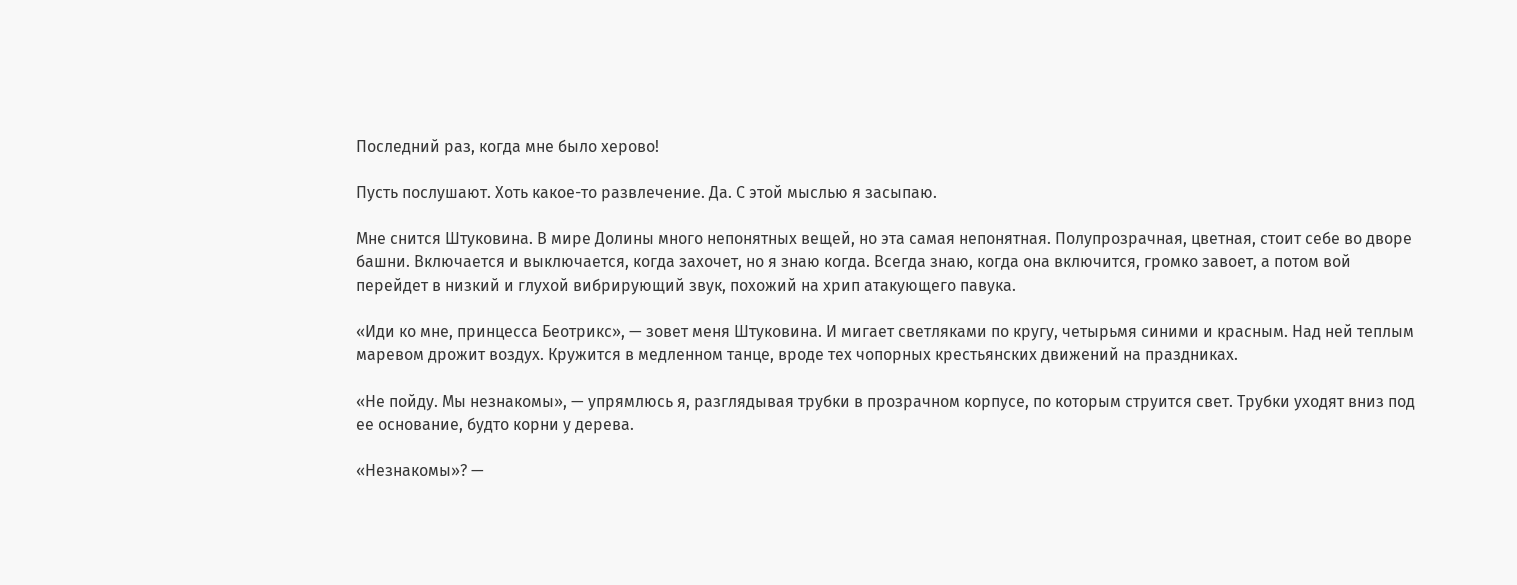Последний раз, когда мне было херово!

Пусть послушают. Хоть какое-то развлечение. Да. С этой мыслью я засыпаю.

Мне снится Штуковина. В мире Долины много непонятных вещей, но эта самая непонятная. Полупрозрачная, цветная, стоит себе во дворе башни. Включается и выключается, когда захочет, но я знаю когда. Всегда знаю, когда она включится, громко завоет, а потом вой перейдет в низкий и глухой вибрирующий звук, похожий на хрип атакующего павука.

«Иди ко мне, принцесса Беотрикс», — зовет меня Штуковина. И мигает светляками по кругу, четырьмя синими и красным. Над ней теплым маревом дрожит воздух. Кружится в медленном танце, вроде тех чопорных крестьянских движений на праздниках.

«Не пойду. Мы незнакомы», — упрямлюсь я, разглядывая трубки в прозрачном корпусе, по которым струится свет. Трубки уходят вниз под ее основание, будто корни у дерева.

«Незнакомы»? —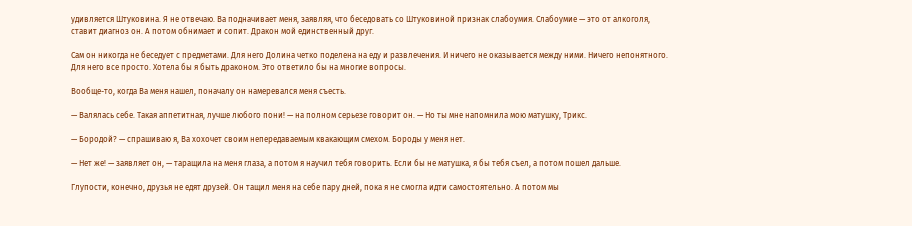удивляется Штуковина. Я не отвечаю. Ва подначивает меня, заявляя, что беседовать со Штуковиной признак слабоумия. Слабоумие — это от алкоголя, ставит диагноз он. А потом обнимает и сопит. Дракон мой единственный друг.

Сам он никогда не беседует с предметами. Для него Долина четко поделена на еду и развлечения. И ничего не оказывается между ними. Ничего непонятного. Для него все просто. Хотела бы я быть драконом. Это ответило бы на многие вопросы.

Вообще-то, когда Ва меня нашел, поначалу он намеревался меня съесть.

— Валялась себе. Такая аппетитная, лучше любого пони! — на полном серьезе говорит он. — Но ты мне напомнила мою матушку, Трикс.

— Бородой? — спрашиваю я, Ва хохочет своим непередаваемым квакающим смехом. Бороды у меня нет.

— Нет же! — заявляет он, — таращила на меня глаза, а потом я научил тебя говорить. Если бы не матушка, я бы тебя съел, а потом пошел дальше.

Глупости, конечно, друзья не едят друзей. Он тащил меня на себе пару дней, пока я не смогла идти самостоятельно. А потом мы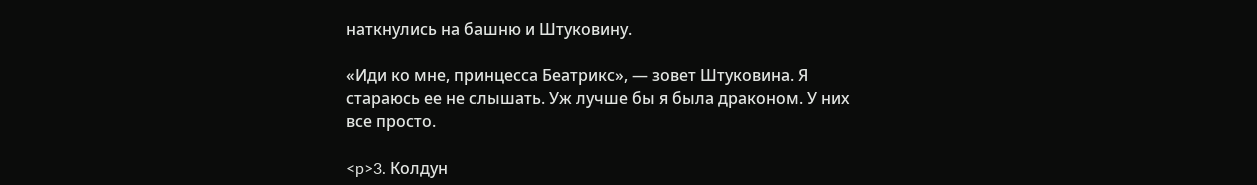наткнулись на башню и Штуковину.

«Иди ко мне, принцесса Беатрикс», — зовет Штуковина. Я стараюсь ее не слышать. Уж лучше бы я была драконом. У них все просто.

<p>3. Колдун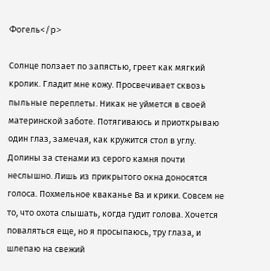Фогель</p>

Солнце ползает по запястью, греет как мягкий кролик. Гладит мне кожу. Просвечивает сквозь пыльные переплеты. Никак не уймется в своей материнской заботе. Потягиваюсь и приоткрываю один глаз, замечая, как кружится стол в углу. Долины за стенами из серого камня почти неслышно. Лишь из прикрытого окна доносятся голоса. Похмельное кваканье Ва и крики. Совсем не то, что охота слышать, когда гудит голова. Хочется поваляться еще, но я просыпаюсь, тру глаза, и шлепаю на свежий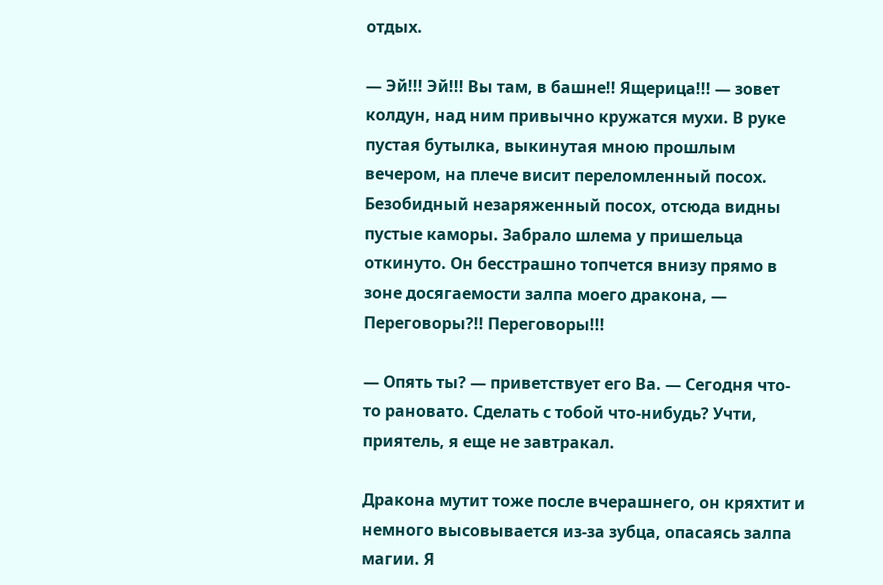отдых.

— Эй!!! Эй!!! Вы там, в башне!! Ящерица!!! — зовет колдун, над ним привычно кружатся мухи. В руке пустая бутылка, выкинутая мною прошлым вечером, на плече висит переломленный посох. Безобидный незаряженный посох, отсюда видны пустые каморы. Забрало шлема у пришельца откинуто. Он бесстрашно топчется внизу прямо в зоне досягаемости залпа моего дракона, — Переговоры?!! Переговоры!!!

— Опять ты? — приветствует его Ва. — Сегодня что-то рановато. Сделать с тобой что-нибудь? Учти, приятель, я еще не завтракал.

Дракона мутит тоже после вчерашнего, он кряхтит и немного высовывается из-за зубца, опасаясь залпа магии. Я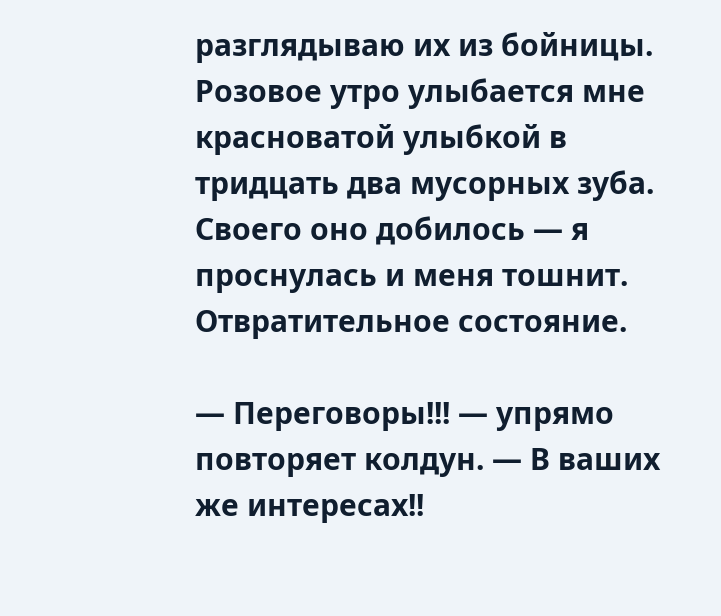разглядываю их из бойницы. Розовое утро улыбается мне красноватой улыбкой в тридцать два мусорных зуба. Своего оно добилось — я проснулась и меня тошнит. Отвратительное состояние.

— Переговоры!!! — упрямо повторяет колдун. — В ваших же интересах!!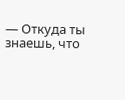— Откуда ты знаешь, что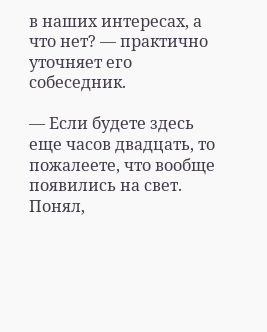в наших интересах, а что нет? — практично уточняет его собеседник.

— Если будете здесь еще часов двадцать, то пожалеете, что вообще появились на свет. Понял,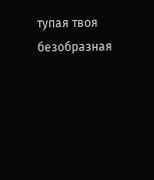тупая твоя безобразная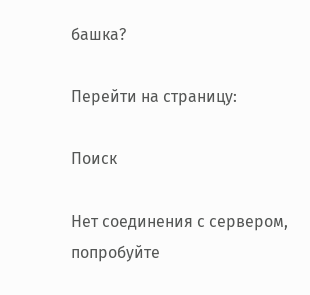башка?

Перейти на страницу:

Поиск

Нет соединения с сервером, попробуйте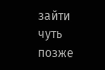зайти чуть позже